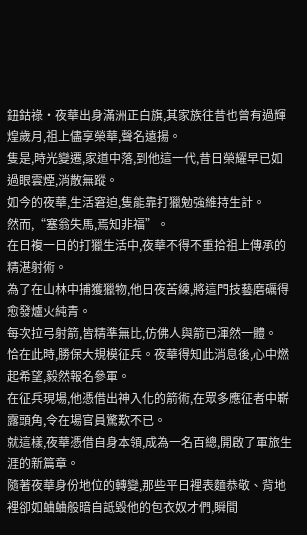鈕鈷祿·夜華出身滿洲正白旗,其家族往昔也曾有過輝煌歲月,祖上儘享榮華,聲名遠揚。
隻是,時光變遷,家道中落,到他這一代,昔日榮耀早已如過眼雲煙,消散無蹤。
如今的夜華,生活窘迫,隻能靠打獵勉強維持生計。
然而,“塞翁失馬,焉知非福”。
在日複一日的打獵生活中,夜華不得不重拾祖上傳承的精湛射術。
為了在山林中捕獲獵物,他日夜苦練,將這門技藝磨礪得愈發爐火純青。
每次拉弓射箭,皆精準無比,仿佛人與箭已渾然一體。
恰在此時,勝保大規模征兵。夜華得知此消息後,心中燃起希望,毅然報名參軍。
在征兵現場,他憑借出神入化的箭術,在眾多應征者中嶄露頭角,令在場官員驚歎不已。
就這樣,夜華憑借自身本領,成為一名百總,開啟了軍旅生涯的新篇章。
隨著夜華身份地位的轉變,那些平日裡表麵恭敬、背地裡卻如蛐蛐般暗自詆毀他的包衣奴才們,瞬間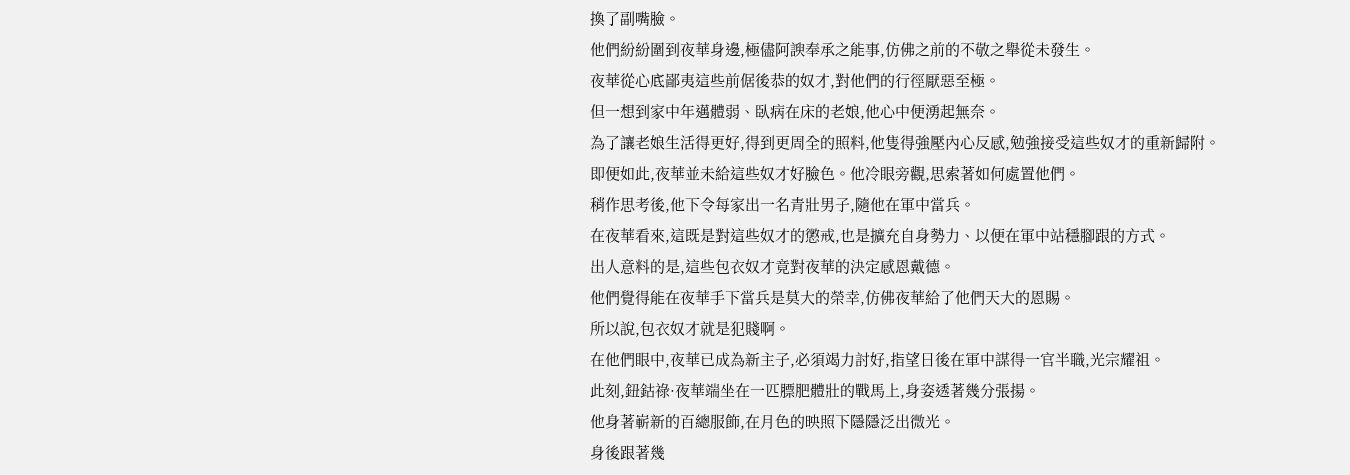換了副嘴臉。
他們紛紛圍到夜華身邊,極儘阿諛奉承之能事,仿佛之前的不敬之舉從未發生。
夜華從心底鄙夷這些前倨後恭的奴才,對他們的行徑厭惡至極。
但一想到家中年邁體弱、臥病在床的老娘,他心中便湧起無奈。
為了讓老娘生活得更好,得到更周全的照料,他隻得強壓內心反感,勉強接受這些奴才的重新歸附。
即便如此,夜華並未給這些奴才好臉色。他冷眼旁觀,思索著如何處置他們。
稍作思考後,他下令每家出一名青壯男子,隨他在軍中當兵。
在夜華看來,這既是對這些奴才的懲戒,也是擴充自身勢力、以便在軍中站穩腳跟的方式。
出人意料的是,這些包衣奴才竟對夜華的決定感恩戴德。
他們覺得能在夜華手下當兵是莫大的榮幸,仿佛夜華給了他們天大的恩賜。
所以說,包衣奴才就是犯賤啊。
在他們眼中,夜華已成為新主子,必須竭力討好,指望日後在軍中謀得一官半職,光宗耀祖。
此刻,鈕鈷祿·夜華端坐在一匹膘肥體壯的戰馬上,身姿透著幾分張揚。
他身著嶄新的百總服飾,在月色的映照下隱隱泛出微光。
身後跟著幾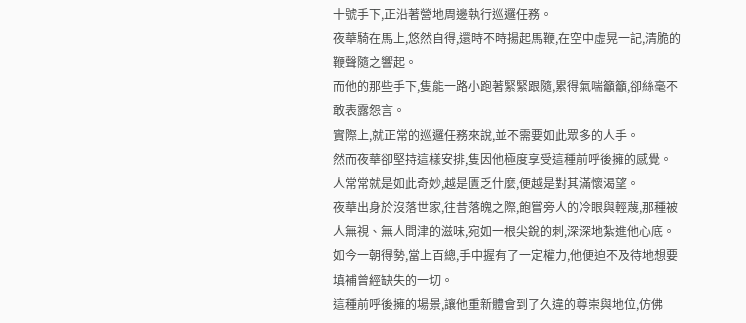十號手下,正沿著營地周邊執行巡邏任務。
夜華騎在馬上,悠然自得,還時不時揚起馬鞭,在空中虛晃一記,清脆的鞭聲隨之響起。
而他的那些手下,隻能一路小跑著緊緊跟隨,累得氣喘籲籲,卻絲毫不敢表露怨言。
實際上,就正常的巡邏任務來說,並不需要如此眾多的人手。
然而夜華卻堅持這樣安排,隻因他極度享受這種前呼後擁的感覺。
人常常就是如此奇妙,越是匱乏什麼,便越是對其滿懷渴望。
夜華出身於沒落世家,往昔落魄之際,飽嘗旁人的冷眼與輕蔑,那種被人無視、無人問津的滋味,宛如一根尖銳的刺,深深地紮進他心底。
如今一朝得勢,當上百總,手中握有了一定權力,他便迫不及待地想要填補曾經缺失的一切。
這種前呼後擁的場景,讓他重新體會到了久違的尊崇與地位,仿佛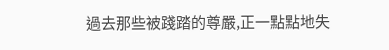過去那些被踐踏的尊嚴,正一點點地失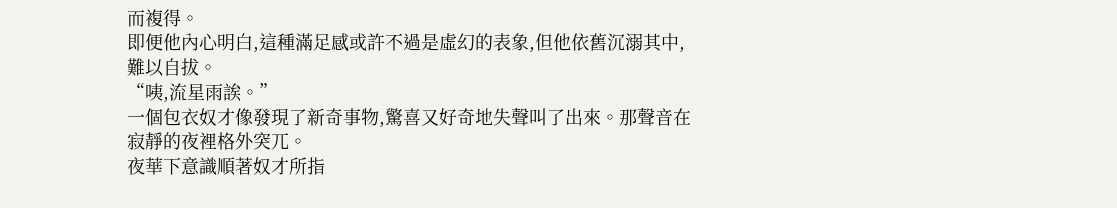而複得。
即便他內心明白,這種滿足感或許不過是虛幻的表象,但他依舊沉溺其中,難以自拔。
“咦,流星雨誒。”
一個包衣奴才像發現了新奇事物,驚喜又好奇地失聲叫了出來。那聲音在寂靜的夜裡格外突兀。
夜華下意識順著奴才所指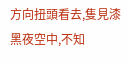方向扭頭看去,隻見漆黑夜空中,不知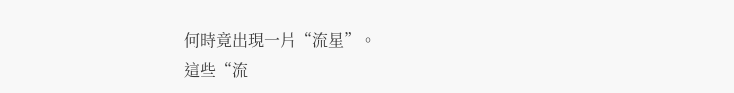何時竟出現一片“流星”。
這些“流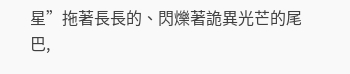星”拖著長長的、閃爍著詭異光芒的尾巴,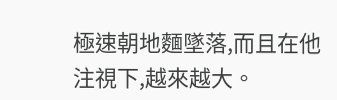極速朝地麵墜落,而且在他注視下,越來越大。